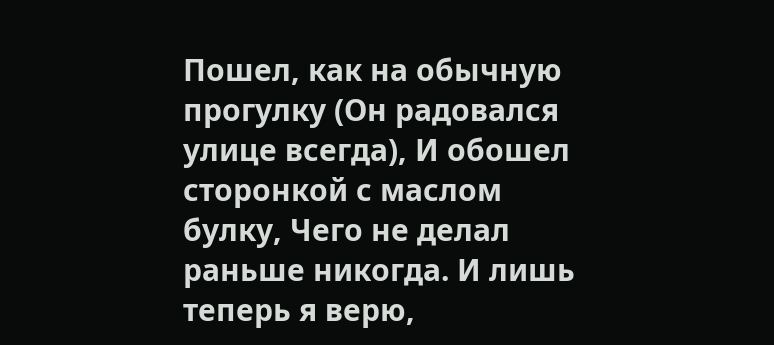Пошел, как на обычную прогулку (Он радовался улице всегда), И обошел сторонкой с маслом булку, Чего не делал раньше никогда. И лишь теперь я верю,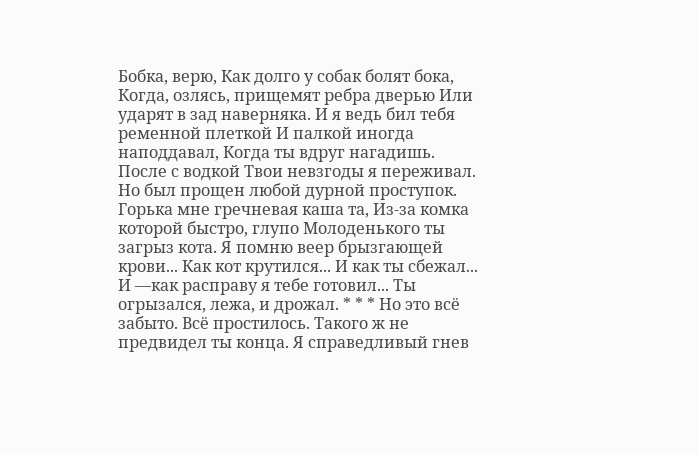Бобка, верю, Как долго у собак болят бока, Когда, озлясь, прищемят ребра дверью Или ударят в зад наверняка. И я ведь бил тебя ременной плеткой И палкой иногда наподдавал, Когда ты вдруг нагадишь. После с водкой Твои невзгоды я переживал. Но был прощен любой дурной проступок. Горька мне гречневая каша та, Из-за комка которой быстро, глупо Молоденького ты загрыз кота. Я помню веер брызгающей крови... Как кот крутился... И как ты сбежал... И —как расправу я тебе готовил... Ты огрызался, лежа, и дрожал. * * * Но это всё забыто. Всё простилось. Такого ж не предвидел ты конца. Я справедливый гнев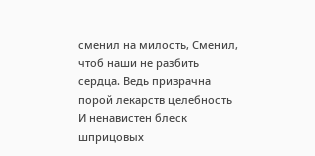сменил на милость, Сменил, чтоб наши не разбить сердца. Ведь призрачна порой лекарств целебность И ненавистен блеск шприцовых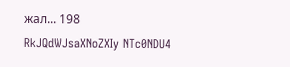жал... 198
RkJQdWJsaXNoZXIy NTc0NDU4